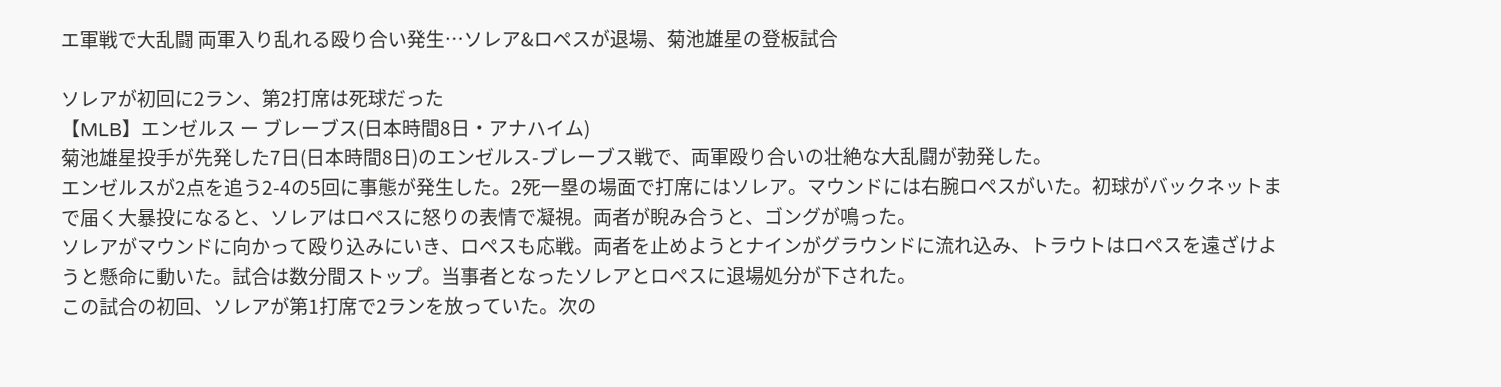エ軍戦で大乱闘 両軍入り乱れる殴り合い発生…ソレア&ロペスが退場、菊池雄星の登板試合

ソレアが初回に2ラン、第2打席は死球だった
【MLB】エンゼルス ー ブレーブス(日本時間8日・アナハイム)
菊池雄星投手が先発した7日(日本時間8日)のエンゼルス-ブレーブス戦で、両軍殴り合いの壮絶な大乱闘が勃発した。
エンゼルスが2点を追う2-4の5回に事態が発生した。2死一塁の場面で打席にはソレア。マウンドには右腕ロペスがいた。初球がバックネットまで届く大暴投になると、ソレアはロペスに怒りの表情で凝視。両者が睨み合うと、ゴングが鳴った。
ソレアがマウンドに向かって殴り込みにいき、ロペスも応戦。両者を止めようとナインがグラウンドに流れ込み、トラウトはロペスを遠ざけようと懸命に動いた。試合は数分間ストップ。当事者となったソレアとロペスに退場処分が下された。
この試合の初回、ソレアが第1打席で2ランを放っていた。次の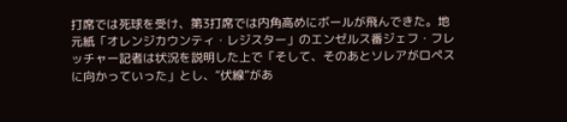打席では死球を受け、第3打席では内角高めにボールが飛んできた。地元紙「オレンジカウンティ・レジスター」のエンゼルス番ジェフ・フレッチャー記者は状況を説明した上で「そして、そのあとソレアがロペスに向かっていった」とし、“伏線”があ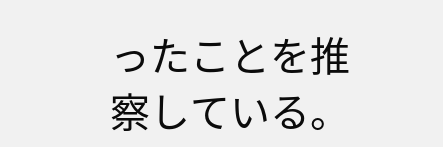ったことを推察している。